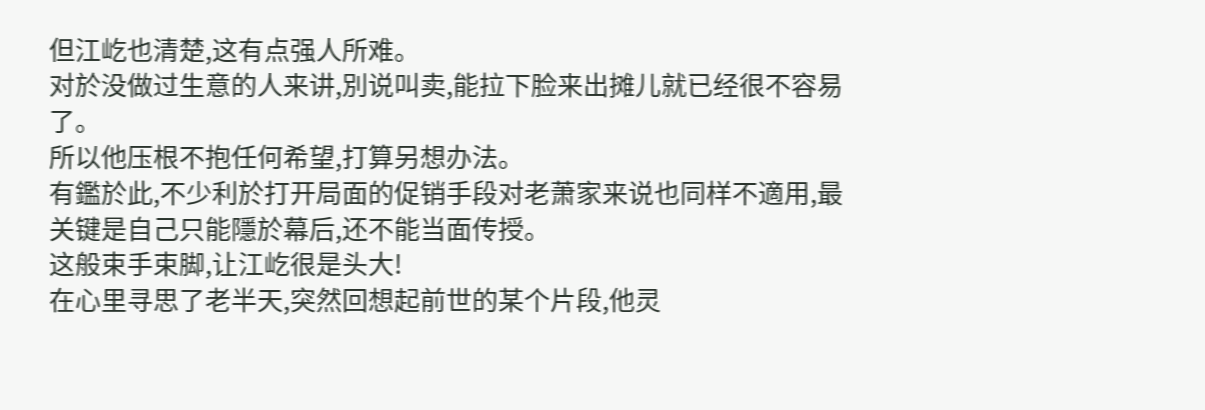但江屹也清楚,这有点强人所难。
对於没做过生意的人来讲,別说叫卖,能拉下脸来出摊儿就已经很不容易了。
所以他压根不抱任何希望,打算另想办法。
有鑑於此,不少利於打开局面的促销手段对老萧家来说也同样不適用,最关键是自己只能隱於幕后,还不能当面传授。
这般束手束脚,让江屹很是头大!
在心里寻思了老半天,突然回想起前世的某个片段,他灵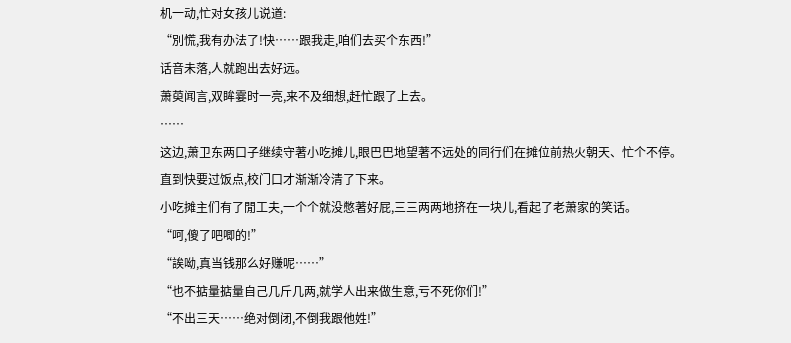机一动,忙对女孩儿说道:
“別慌,我有办法了!快……跟我走,咱们去买个东西!”
话音未落,人就跑出去好远。
萧萸闻言,双眸霎时一亮,来不及细想,赶忙跟了上去。
……
这边,萧卫东两口子继续守著小吃摊儿,眼巴巴地望著不远处的同行们在摊位前热火朝天、忙个不停。
直到快要过饭点,校门口才渐渐冷清了下来。
小吃摊主们有了閒工夫,一个个就没憋著好屁,三三两两地挤在一块儿,看起了老萧家的笑话。
“呵,傻了吧唧的!”
“誒呦,真当钱那么好赚呢……”
“也不掂量掂量自己几斤几两,就学人出来做生意,亏不死你们!”
“不出三天……绝对倒闭,不倒我跟他姓!”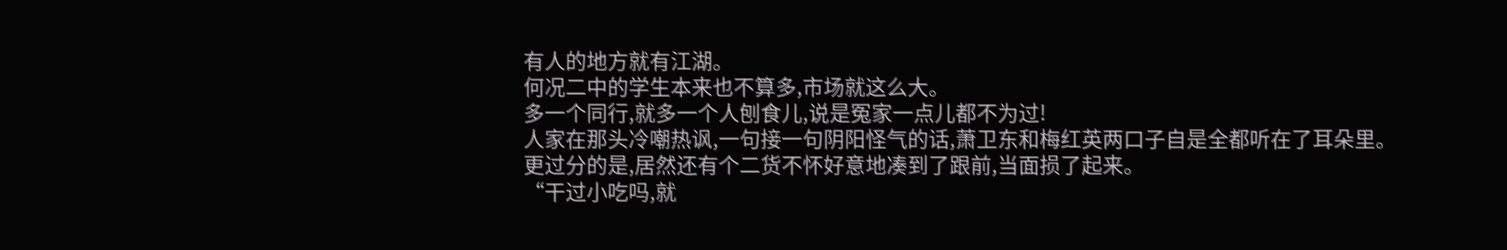有人的地方就有江湖。
何况二中的学生本来也不算多,市场就这么大。
多一个同行,就多一个人刨食儿,说是冤家一点儿都不为过!
人家在那头冷嘲热讽,一句接一句阴阳怪气的话,萧卫东和梅红英两口子自是全都听在了耳朵里。
更过分的是,居然还有个二货不怀好意地凑到了跟前,当面损了起来。
“干过小吃吗,就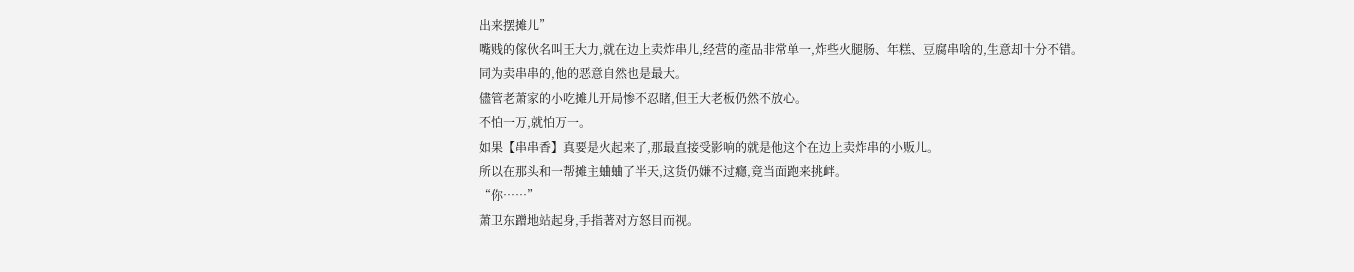出来摆摊儿”
嘴贱的傢伙名叫王大力,就在边上卖炸串儿,经营的產品非常单一,炸些火腿肠、年糕、豆腐串啥的,生意却十分不错。
同为卖串串的,他的恶意自然也是最大。
儘管老萧家的小吃摊儿开局惨不忍睹,但王大老板仍然不放心。
不怕一万,就怕万一。
如果【串串香】真要是火起来了,那最直接受影响的就是他这个在边上卖炸串的小贩儿。
所以在那头和一帮摊主蛐蛐了半天,这货仍嫌不过癮,竟当面跑来挑衅。
“你……”
萧卫东蹭地站起身,手指著对方怒目而视。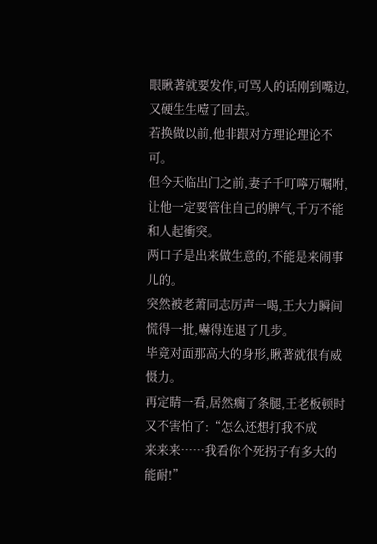眼瞅著就要发作,可骂人的话刚到嘴边,又硬生生噎了回去。
若换做以前,他非跟对方理论理论不可。
但今天临出门之前,妻子千叮嚀万嘱咐,让他一定要管住自己的脾气,千万不能和人起衝突。
两口子是出来做生意的,不能是来闹事儿的。
突然被老萧同志厉声一喝,王大力瞬间慌得一批,嚇得连退了几步。
毕竟对面那高大的身形,瞅著就很有威慑力。
再定睛一看,居然瘸了条腿,王老板顿时又不害怕了:“怎么还想打我不成
来来来……我看你个死拐子有多大的能耐!”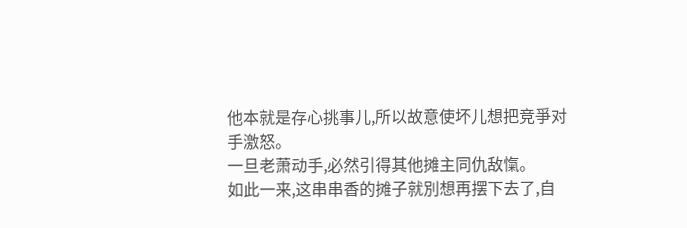他本就是存心挑事儿,所以故意使坏儿想把竞爭对手激怒。
一旦老萧动手,必然引得其他摊主同仇敌愾。
如此一来,这串串香的摊子就別想再摆下去了,自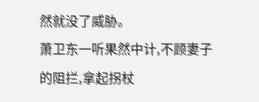然就没了威胁。
萧卫东一听果然中计,不顾妻子的阻拦,拿起拐杖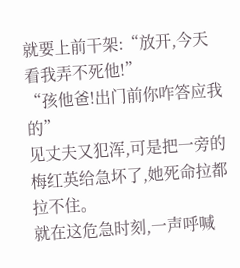就要上前干架:“放开,今天看我弄不死他!”
“孩他爸!出门前你咋答应我的”
见丈夫又犯浑,可是把一旁的梅红英给急坏了,她死命拉都拉不住。
就在这危急时刻,一声呼喊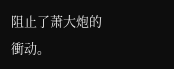阻止了萧大炮的衝动。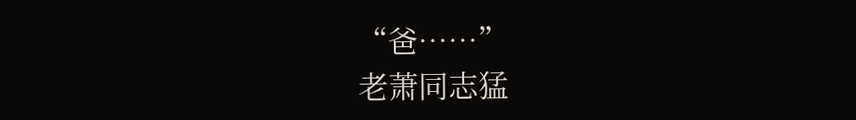“爸……”
老萧同志猛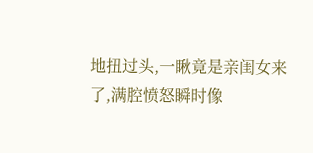地扭过头,一瞅竟是亲闺女来了,满腔愤怒瞬时像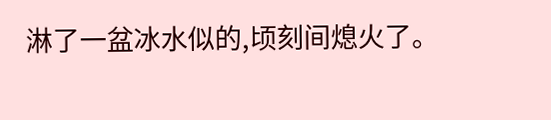淋了一盆冰水似的,顷刻间熄火了。